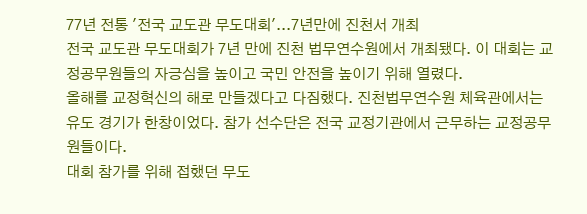77년 전통 '전국 교도관 무도대회'...7년만에 진천서 개최
전국 교도관 무도대회가 7년 만에 진천 법무연수원에서 개최됐다. 이 대회는 교정공무원들의 자긍심을 높이고 국민 안전을 높이기 위해 열렸다.
올해를 교정혁신의 해로 만들겠다고 다짐했다. 진천법무연수원 체육관에서는 유도 경기가 한창이었다. 참가 선수단은 전국 교정기관에서 근무하는 교정공무원들이다.
대회 참가를 위해 접했던 무도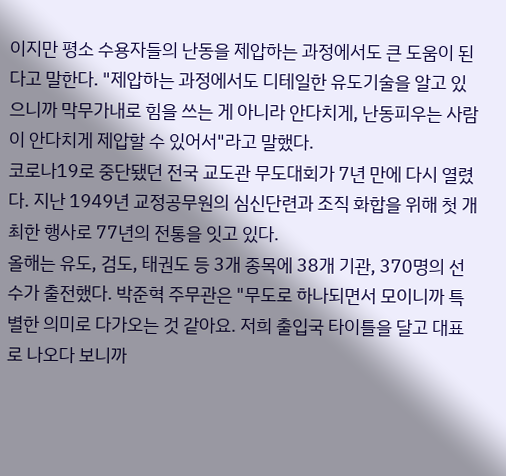이지만 평소 수용자들의 난동을 제압하는 과정에서도 큰 도움이 된다고 말한다. "제압하는 과정에서도 디테일한 유도기술을 알고 있으니까 막무가내로 힘을 쓰는 게 아니라 안다치게, 난동피우는 사람이 안다치게 제압할 수 있어서"라고 말했다.
코로나19로 중단됐던 전국 교도관 무도대회가 7년 만에 다시 열렸다. 지난 1949년 교정공무원의 심신단련과 조직 화합을 위해 첫 개최한 행사로 77년의 전통을 잇고 있다.
올해는 유도, 검도, 태권도 등 3개 종목에 38개 기관, 370명의 선수가 출전했다. 박준혁 주무관은 "무도로 하나되면서 모이니까 특별한 의미로 다가오는 것 같아요. 저희 출입국 타이틀을 달고 대표로 나오다 보니까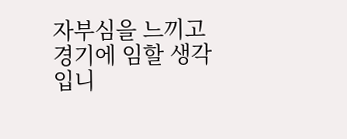자부심을 느끼고 경기에 임할 생각입니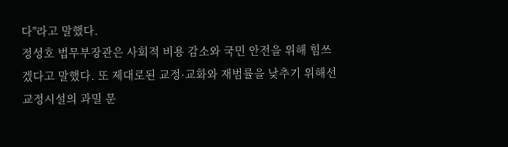다"라고 말했다.
정성호 법무부장관은 사회적 비용 감소와 국민 안전을 위해 힘쓰겠다고 말했다. 또 제대로된 교정·교화와 재범률을 낮추기 위해선 교정시설의 과밀 문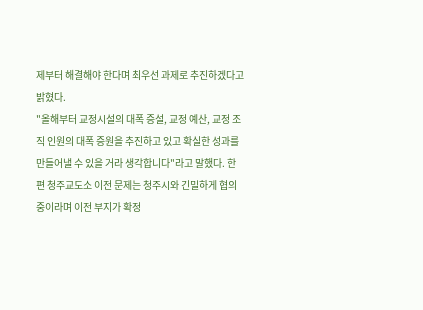제부터 해결해야 한다며 최우선 과제로 추진하겠다고 밝혔다.
"올해부터 교정시설의 대폭 증설, 교정 예산, 교정 조직 인원의 대폭 증원을 추진하고 있고 확실한 성과를 만들어낼 수 있을 거라 생각합니다"라고 말했다. 한편 청주교도소 이전 문제는 청주시와 긴밀하게 협의중이라며 이전 부지가 확정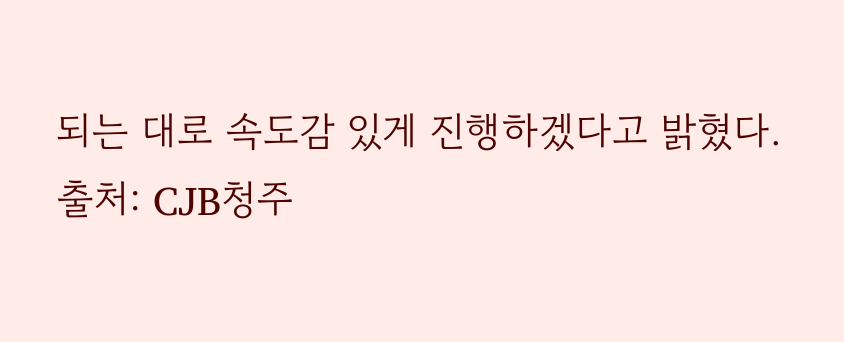되는 대로 속도감 있게 진행하겠다고 밝혔다.
출처: CJB청주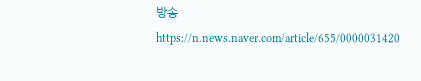방송 https://n.news.naver.com/article/655/0000031420